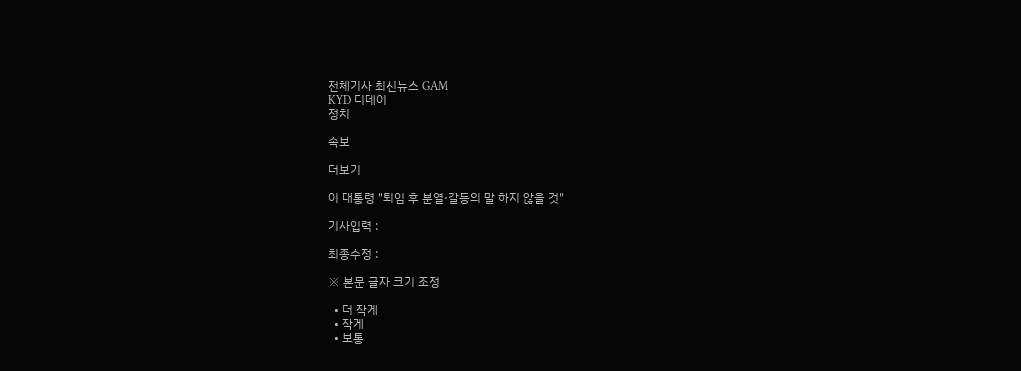전체기사 최신뉴스 GAM
KYD 디데이
정치

속보

더보기

이 대통령 "퇴임 후 분열·갈등의 말 하지 않을 것"

기사입력 :

최종수정 :

※ 본문 글자 크기 조정

  • 더 작게
  • 작게
  • 보통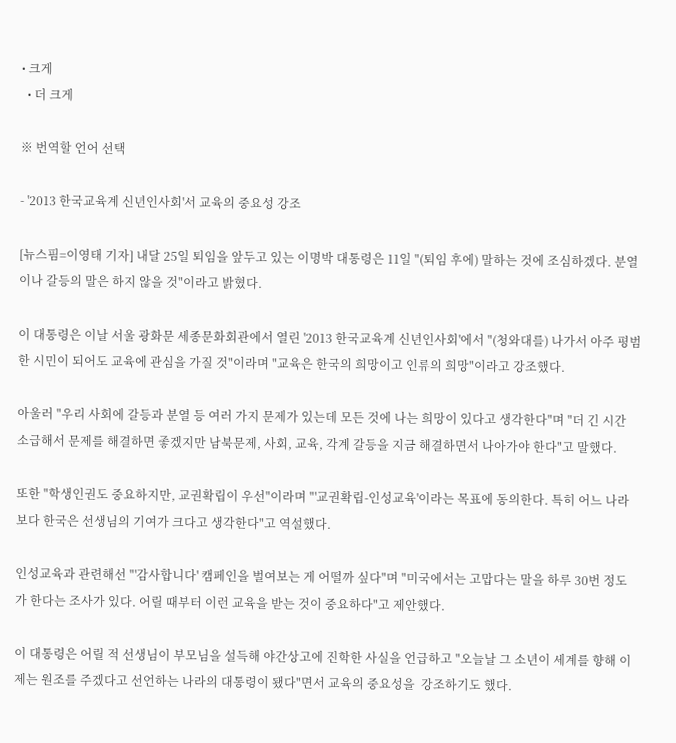• 크게
  • 더 크게

※ 번역할 언어 선택

- '2013 한국교육계 신년인사회'서 교육의 중요성 강조

[뉴스핌=이영태 기자] 내달 25일 퇴임을 앞두고 있는 이명박 대통령은 11일 "(퇴임 후에) 말하는 것에 조심하겠다. 분열이나 갈등의 말은 하지 않을 것"이라고 밝혔다.

이 대통령은 이날 서울 광화문 세종문화회관에서 열린 '2013 한국교육계 신년인사회'에서 "(청와대를) 나가서 아주 평범한 시민이 되어도 교육에 관심을 가질 것"이라며 "교육은 한국의 희망이고 인류의 희망"이라고 강조했다.

아울러 "우리 사회에 갈등과 분열 등 여러 가지 문제가 있는데 모든 것에 나는 희망이 있다고 생각한다"며 "더 긴 시간 소급해서 문제를 해결하면 좋겠지만 남북문제, 사회, 교육, 각계 갈등을 지금 해결하면서 나아가야 한다"고 말했다.

또한 "학생인권도 중요하지만, 교권확립이 우선"이라며 "'교권확립-인성교육'이라는 목표에 동의한다. 특히 어느 나라보다 한국은 선생님의 기여가 크다고 생각한다"고 역설했다.

인성교육과 관련해선 "'감사합니다' 캠페인을 벌여보는 게 어떨까 싶다"며 "미국에서는 고맙다는 말을 하루 30번 정도가 한다는 조사가 있다. 어릴 때부터 이런 교육을 받는 것이 중요하다"고 제안했다.

이 대통령은 어릴 적 선생님이 부모님을 설득해 야간상고에 진학한 사실을 언급하고 "오늘날 그 소년이 세계를 향해 이제는 원조를 주겠다고 선언하는 나라의 대통령이 됐다"면서 교육의 중요성을  강조하기도 했다.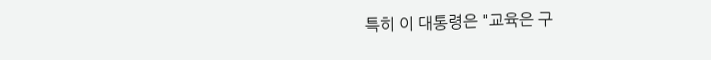특히 이 대통령은 "교육은 구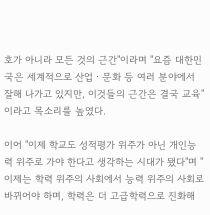호가 아니라 모든 것의 근간"이라며 "요즘 대한민국은 세계적으로 산업ㆍ문화 등 여러 분야에서 잘해 나가고 있지만, 이것들의 근간은 결국 교육"이라고 목소리를 높였다.

이어 "이제 학교도 성적평가 위주가 아닌 개인능력 위주로 가야 한다고 생각하는 시대가 됐다"며 "이제는 학력 위주의 사회에서 능력 위주의 사회로 바뀌어야 하며, 학력은 더 고급학력으로 진화해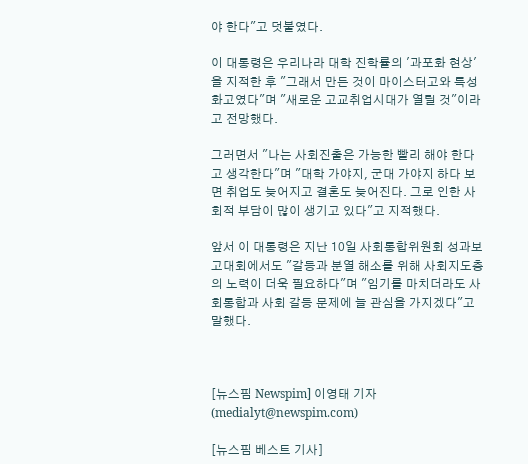야 한다"고 덧붙였다.

이 대통령은 우리나라 대학 진학률의 '과포화 현상'을 지적한 후 "그래서 만든 것이 마이스터고와 특성화고였다"며 "새로운 고교취업시대가 열릴 것"이라고 전망했다.

그러면서 "나는 사회진출은 가능한 빨리 해야 한다고 생각한다"며 "대학 가야지, 군대 가야지 하다 보면 취업도 늦어지고 결혼도 늦어진다. 그로 인한 사회적 부담이 많이 생기고 있다"고 지적했다.

앞서 이 대통령은 지난 10일 사회통합위원회 성과보고대회에서도 "갈등과 분열 해소를 위해 사회지도층의 노력이 더욱 필요하다"며 "임기를 마치더라도 사회통합과 사회 갈등 문제에 늘 관심을 가지겠다"고 말했다.



[뉴스핌 Newspim] 이영태 기자 (medialyt@newspim.com)

[뉴스핌 베스트 기사]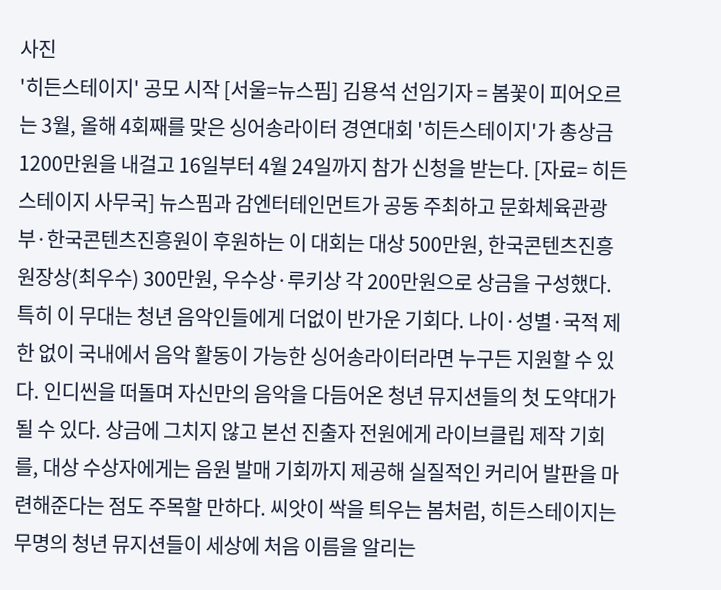사진
'히든스테이지' 공모 시작 [서울=뉴스핌] 김용석 선임기자 = 봄꽃이 피어오르는 3월, 올해 4회째를 맞은 싱어송라이터 경연대회 '히든스테이지'가 총상금 1200만원을 내걸고 16일부터 4월 24일까지 참가 신청을 받는다. [자료= 히든스테이지 사무국] 뉴스핌과 감엔터테인먼트가 공동 주최하고 문화체육관광부·한국콘텐츠진흥원이 후원하는 이 대회는 대상 500만원, 한국콘텐츠진흥원장상(최우수) 300만원, 우수상·루키상 각 200만원으로 상금을 구성했다. 특히 이 무대는 청년 음악인들에게 더없이 반가운 기회다. 나이·성별·국적 제한 없이 국내에서 음악 활동이 가능한 싱어송라이터라면 누구든 지원할 수 있다. 인디씬을 떠돌며 자신만의 음악을 다듬어온 청년 뮤지션들의 첫 도약대가 될 수 있다. 상금에 그치지 않고 본선 진출자 전원에게 라이브클립 제작 기회를, 대상 수상자에게는 음원 발매 기회까지 제공해 실질적인 커리어 발판을 마련해준다는 점도 주목할 만하다. 씨앗이 싹을 틔우는 봄처럼, 히든스테이지는 무명의 청년 뮤지션들이 세상에 처음 이름을 알리는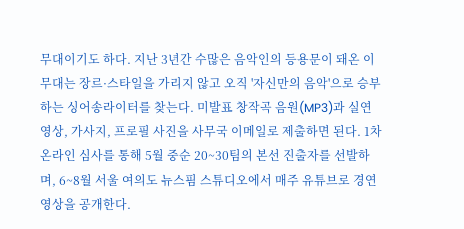무대이기도 하다. 지난 3년간 수많은 음악인의 등용문이 돼온 이 무대는 장르·스타일을 가리지 않고 오직 '자신만의 음악'으로 승부하는 싱어송라이터를 찾는다. 미발표 창작곡 음원(MP3)과 실연 영상, 가사지, 프로필 사진을 사무국 이메일로 제출하면 된다. 1차 온라인 심사를 통해 5월 중순 20~30팀의 본선 진출자를 선발하며, 6~8월 서울 여의도 뉴스핌 스튜디오에서 매주 유튜브로 경연 영상을 공개한다.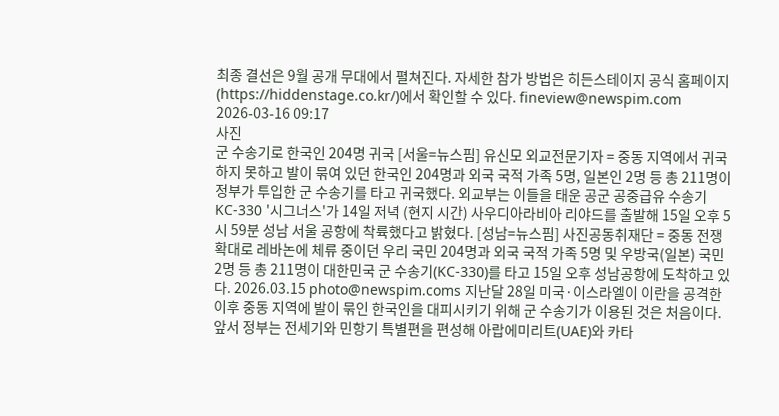최종 결선은 9월 공개 무대에서 펼쳐진다. 자세한 참가 방법은 히든스테이지 공식 홈페이지(https://hiddenstage.co.kr/)에서 확인할 수 있다. fineview@newspim.com 2026-03-16 09:17
사진
군 수송기로 한국인 204명 귀국 [서울=뉴스핌] 유신모 외교전문기자 = 중동 지역에서 귀국하지 못하고 발이 묶여 있던 한국인 204명과 외국 국적 가족 5명, 일본인 2명 등 총 211명이 정부가 투입한 군 수송기를 타고 귀국했다. 외교부는 이들을 태운 공군 공중급유 수송기 KC-330 '시그너스'가 14일 저녁 (현지 시간) 사우디아라비아 리야드를 출발해 15일 오후 5시 59분 성남 서울 공항에 착륙했다고 밝혔다. [성남=뉴스핌] 사진공동취재단 = 중동 전쟁 확대로 레바논에 체류 중이던 우리 국민 204명과 외국 국적 가족 5명 및 우방국(일본) 국민 2명 등 총 211명이 대한민국 군 수송기(KC-330)를 타고 15일 오후 성남공항에 도착하고 있다. 2026.03.15 photo@newspim.coms 지난달 28일 미국·이스라엘이 이란을 공격한 이후 중동 지역에 발이 묶인 한국인을 대피시키기 위해 군 수송기가 이용된 것은 처음이다. 앞서 정부는 전세기와 민항기 특별편을 편성해 아랍에미리트(UAE)와 카타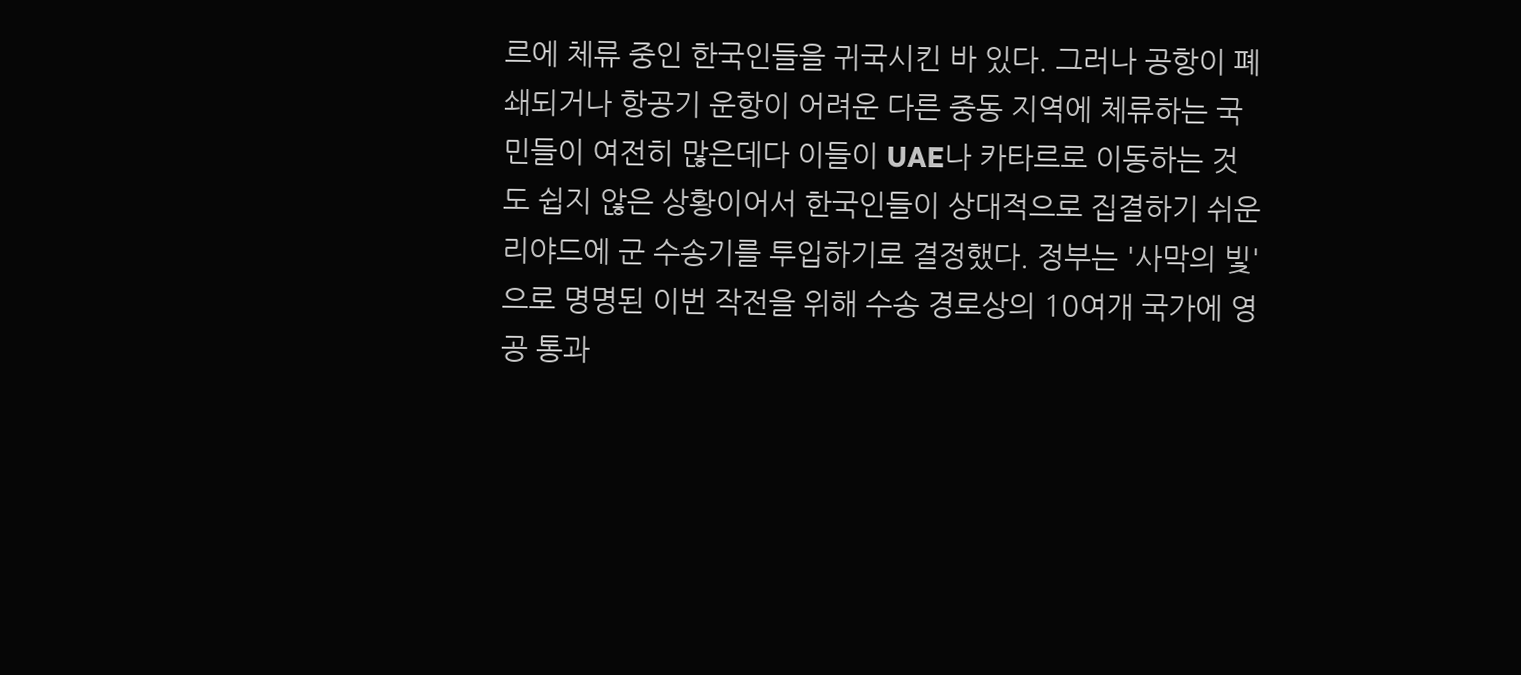르에 체류 중인 한국인들을 귀국시킨 바 있다. 그러나 공항이 폐쇄되거나 항공기 운항이 어려운 다른 중동 지역에 체류하는 국민들이 여전히 많은데다 이들이 UAE나 카타르로 이동하는 것도 쉽지 않은 상황이어서 한국인들이 상대적으로 집결하기 쉬운 리야드에 군 수송기를 투입하기로 결정했다. 정부는 '사막의 빛'으로 명명된 이번 작전을 위해 수송 경로상의 10여개 국가에 영공 통과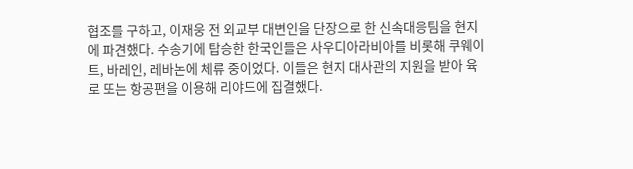협조를 구하고, 이재웅 전 외교부 대변인을 단장으로 한 신속대응팀을 현지에 파견했다. 수송기에 탑승한 한국인들은 사우디아라비아를 비롯해 쿠웨이트, 바레인, 레바논에 체류 중이었다. 이들은 현지 대사관의 지원을 받아 육로 또는 항공편을 이용해 리야드에 집결했다.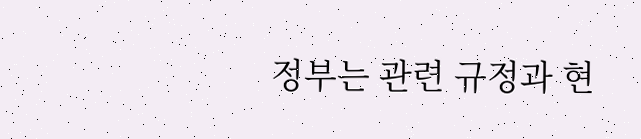정부는 관련 규정과 현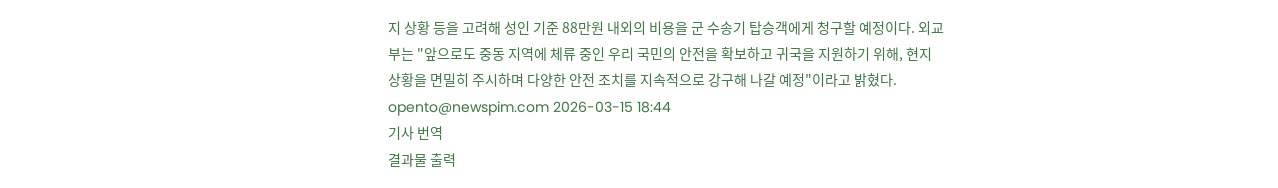지 상황 등을 고려해 성인 기준 88만원 내외의 비용을 군 수송기 탑승객에게 청구할 예정이다. 외교부는 "앞으로도 중동 지역에 체류 중인 우리 국민의 안전을 확보하고 귀국을 지원하기 위해, 현지 상황을 면밀히 주시하며 다양한 안전 조치를 지속적으로 강구해 나갈 예정"이라고 밝혔다. opento@newspim.com 2026-03-15 18:44
기사 번역
결과물 출력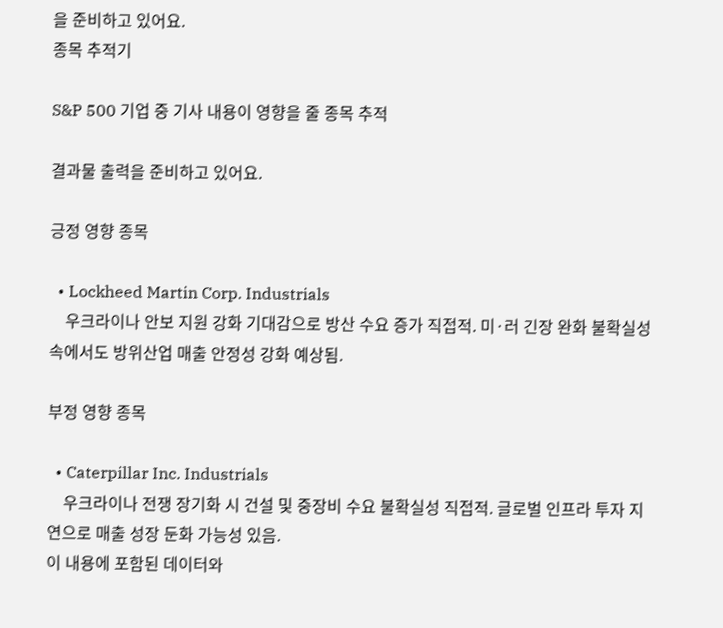을 준비하고 있어요.
종목 추적기

S&P 500 기업 중 기사 내용이 영향을 줄 종목 추적

결과물 출력을 준비하고 있어요.

긍정 영향 종목

  • Lockheed Martin Corp. Industrials
    우크라이나 안보 지원 강화 기대감으로 방산 수요 증가 직접적. 미·러 긴장 완화 불확실성 속에서도 방위산업 매출 안정성 강화 예상됨.

부정 영향 종목

  • Caterpillar Inc. Industrials
    우크라이나 전쟁 장기화 시 건설 및 중장비 수요 불확실성 직접적. 글로벌 인프라 투자 지연으로 매출 성장 둔화 가능성 있음.
이 내용에 포함된 데이터와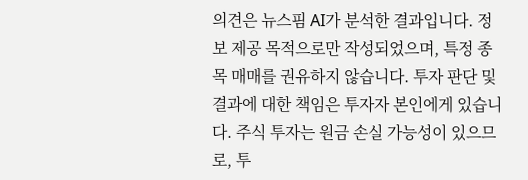의견은 뉴스핌 AI가 분석한 결과입니다. 정보 제공 목적으로만 작성되었으며, 특정 종목 매매를 권유하지 않습니다. 투자 판단 및 결과에 대한 책임은 투자자 본인에게 있습니다. 주식 투자는 원금 손실 가능성이 있으므로, 투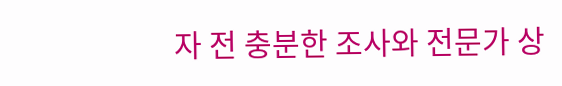자 전 충분한 조사와 전문가 상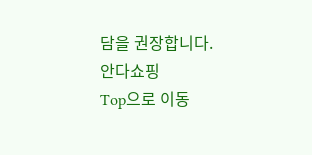담을 권장합니다.
안다쇼핑
Top으로 이동